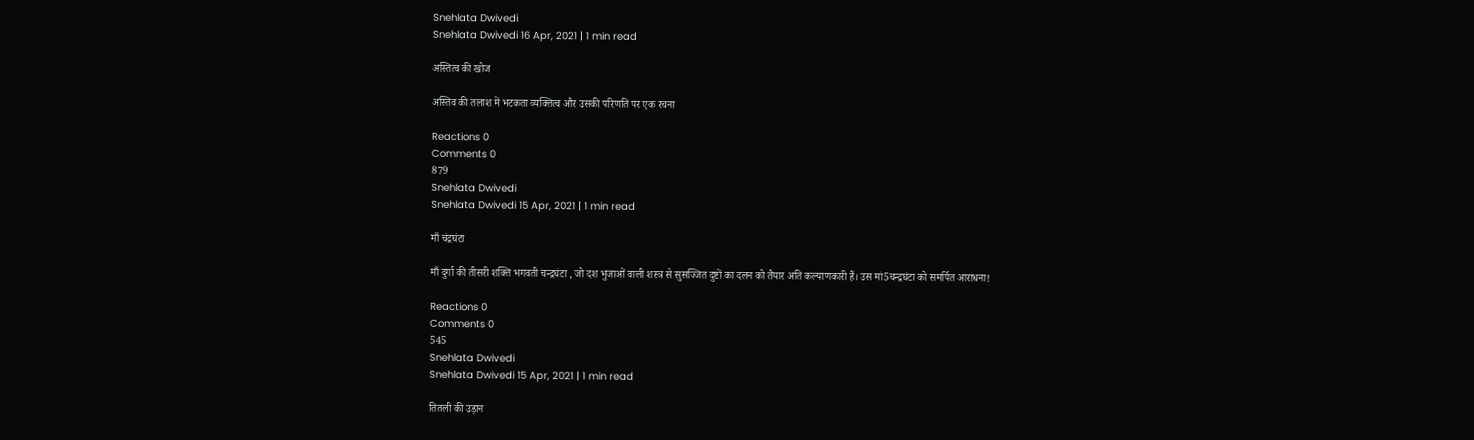Snehlata Dwivedi
Snehlata Dwivedi 16 Apr, 2021 | 1 min read

अस्तित्व की खोज

अस्तिव की तलाश में भटकता व्यक्तित्व और उसकी परिणति पर एक रचना

Reactions 0
Comments 0
879
Snehlata Dwivedi
Snehlata Dwivedi 15 Apr, 2021 | 1 min read

माँ चंद्रघंटा

माँ दुर्गा की तीसरी शक्ति भगवती चन्द्रघंटा , जो दश भुजाओं वाली शस्त्र से सुसज्जित दुष्टों का दलन को तैयार अति कल्याणकारी हैं। उस मां5चन्द्रघंटा को समर्पित आराधना!

Reactions 0
Comments 0
545
Snehlata Dwivedi
Snehlata Dwivedi 15 Apr, 2021 | 1 min read

तितली की उड़ान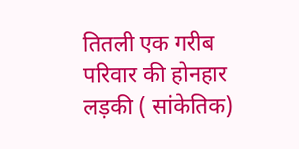तितली एक गरीब परिवार की होनहार लड़की ( सांकेतिक)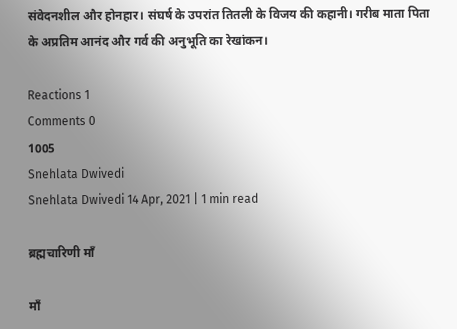संवेदनशील और होनहार। संघर्ष के उपरांत तितली के विजय की कहानी। गरीब माता पिता के अप्रतिम आनंद और गर्व की अनुभूति का रेखांकन।

Reactions 1
Comments 0
1005
Snehlata Dwivedi
Snehlata Dwivedi 14 Apr, 2021 | 1 min read

ब्रह्मचारिणी माँ

माँ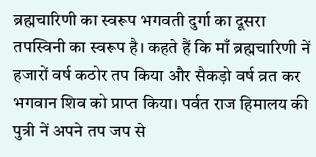ब्रह्मचारिणी का स्वरूप भगवती दुर्गा का दूसरा तपस्विनी का स्वरूप है। कहते हैं कि माँ ब्रह्मचारिणी नें हजारों वर्ष कठोर तप किया और सैकड़ो वर्ष व्रत कर भगवान शिव को प्राप्त किया। पर्वत राज हिमालय की पुत्री नें अपने तप जप से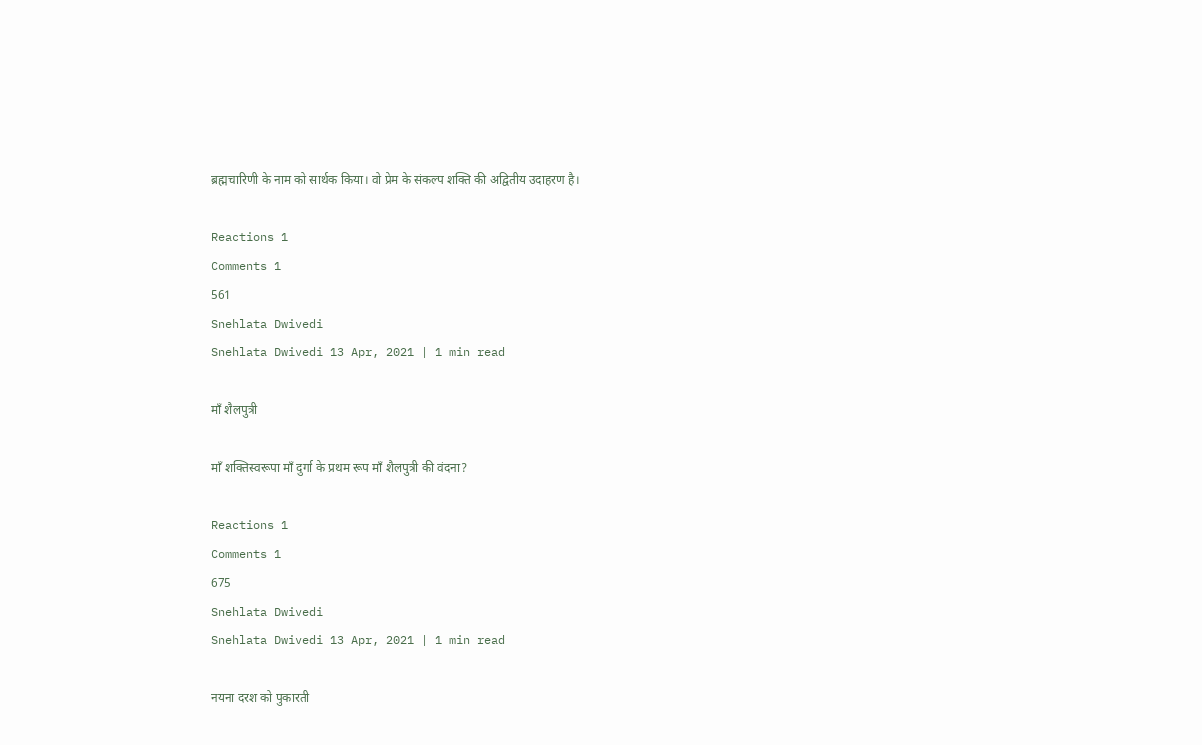ब्रह्मचारिणी के नाम को सार्थक किया। वो प्रेम के संकल्प शक्ति की अद्वितीय उदाहरण है।

Reactions 1
Comments 1
561
Snehlata Dwivedi
Snehlata Dwivedi 13 Apr, 2021 | 1 min read

माँ शैलपुत्री

माँ शक्तिस्वरूपा माँ दुर्गा के प्रथम रूप माँ शैलपुत्री की वंदना?

Reactions 1
Comments 1
675
Snehlata Dwivedi
Snehlata Dwivedi 13 Apr, 2021 | 1 min read

नयना दरश को पुकारती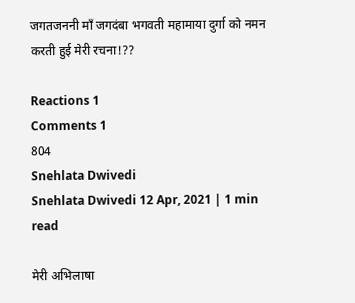जगतजननी माँ जगदंबा भगवती महामाया दुर्गा को नमन करती हुई मेरी रचना!??

Reactions 1
Comments 1
804
Snehlata Dwivedi
Snehlata Dwivedi 12 Apr, 2021 | 1 min read

मेरी अभिलाषा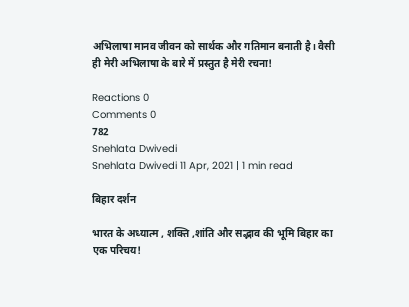अभिलाषा मानव जीवन को सार्थक और गतिमान बनाती है। वैसी ही मेरी अभिलाषा के बारे में प्रस्तुत है मेरी रचना!

Reactions 0
Comments 0
782
Snehlata Dwivedi
Snehlata Dwivedi 11 Apr, 2021 | 1 min read

बिहार दर्शन

भारत के अध्यात्म , शक्ति ,शांति और सद्भाव की भूमि बिहार का एक परिचय!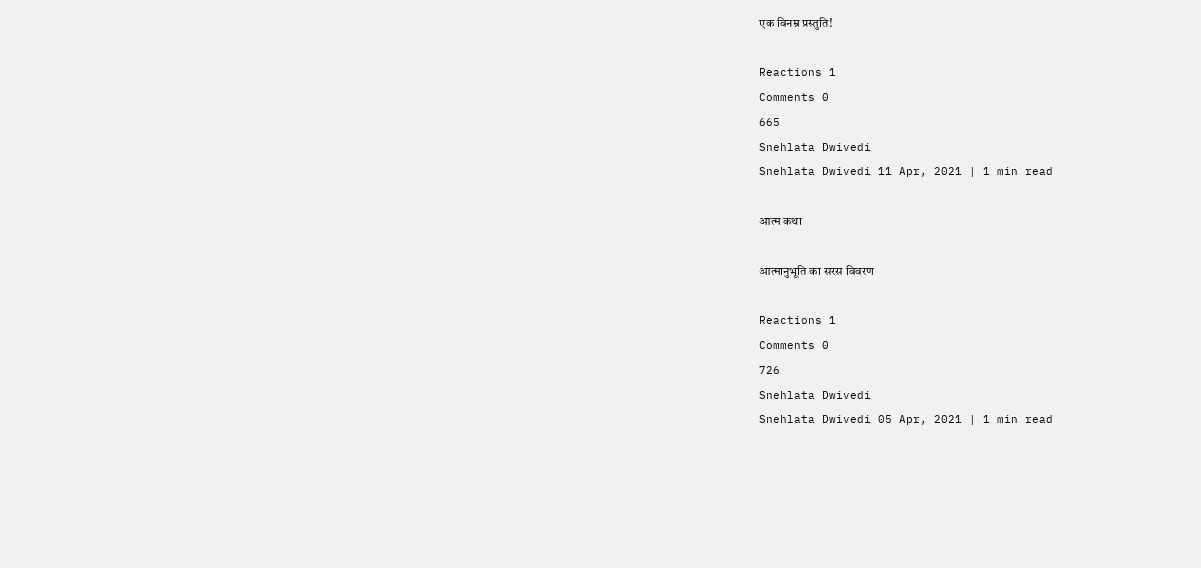एक विनम्र प्रस्तुति!

Reactions 1
Comments 0
665
Snehlata Dwivedi
Snehlata Dwivedi 11 Apr, 2021 | 1 min read

आत्म कथा

आत्मानुभूति का सरस विवरण

Reactions 1
Comments 0
726
Snehlata Dwivedi
Snehlata Dwivedi 05 Apr, 2021 | 1 min read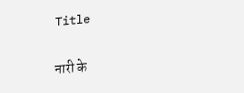Title

नारी के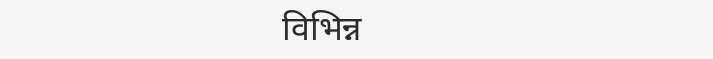विभिन्न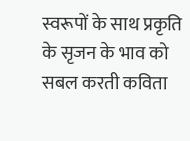स्वरूपों के साथ प्रकृति के सृजन के भाव को सबल करती कविता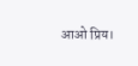आओ प्रिय।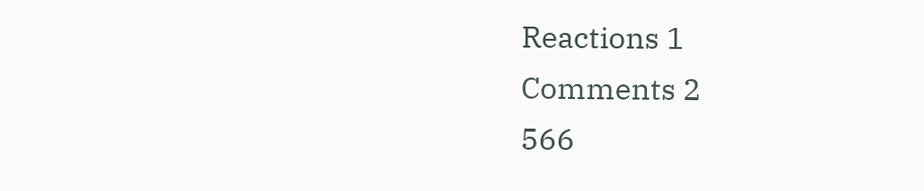Reactions 1
Comments 2
566